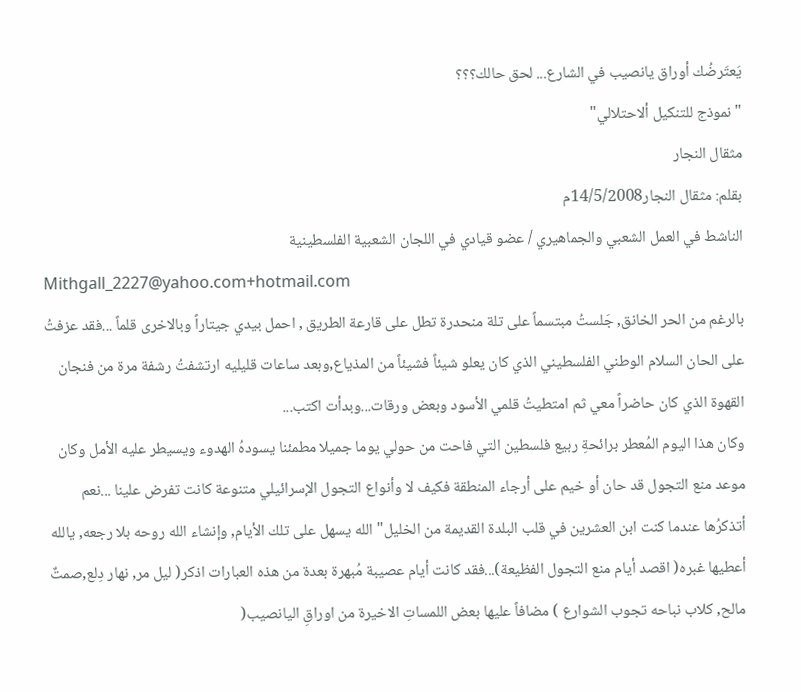يَعتَرضُك أوراق يانصيب في الشارع... لحق حالك؟؟؟
"نموذج للتنكيل ألاحتلالي"
مثقال النجار
بقلم: مثقال النجار14/5/2008م
الناشط في العمل الشعبي والجماهيري / عضو قيادي في اللجان الشعبية الفلسطينية
Mithgall_2227@yahoo.com+hotmail.com
بالرغم من الحر الخانق, جَلستُ مبتسماً على تلة منحدرة تطل على قارعة الطريق , احمل بيدي جيتاراً وبالاخرى قلماً ...فقد عزفتُ على الحان السلام الوطني الفلسطيني الذي كان يعلو شيئاً فشيئاً من المذياع,وبعد ساعات قليليه ارتشفتُ رشفة مرة من فنجان القهوة الذي كان حاضراً معي ثم امتطيتُ قلمي الأسود وبعض ورقات...وبدأت اكتب...
وكان هذا اليوم المُعطر برائحةِ ربيع فلسطين التي فاحت من حولي يوما جميلا مطمئنا يسودهُ الهدوء ويسيطر عليه الأمل وكان موعد منع التجول قد حان أو خيم على أرجاء المنطقة فكيف لا وأنواع التجول الإسرائيلي متنوعة كانت تفرض علينا ...نعم أتذكرُها عندما كنت ابن العشرين في قلب البلدة القديمة من الخليل" الله يسهل على تلك الأيام, وإنشاء الله روحه بلا رجعه, يالله أعطيها غبره( اقصد أيام منع التجول الفظيعة)...فقد كانت أيام عصيبة مُبهرة بعدة من هذه العبارات اذكر( ليل مر, نهار دِلع,صمتٌ مالح, كلاب نباحه تجوب الشوارع ) مضافاً عليها بعض اللمساتِ الاخيرة من اوراقِ اليانصيب(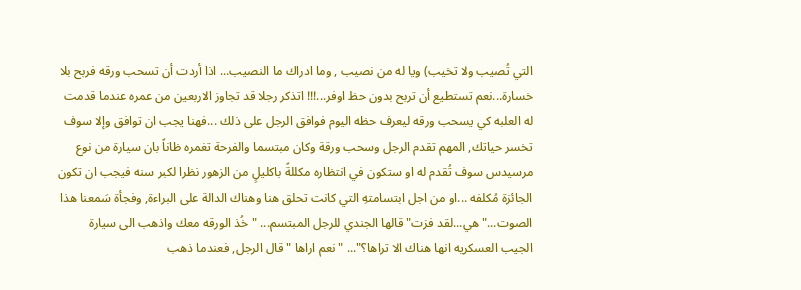التي تُصيب ولا تخيب) ويا له من نصيب , وما ادراك ما النصيب... اذا أردت أن تسحب ورقه فربح بلا خسارة...نعم تستطيع أن تربح بدون حظ اوفر...!!! اتذكر رجلا قد تجاوز الاربعين من عمره عندما قدمت له العلبه كي يسحب ورقه ليعرف حظه اليوم فوافق الرجل على ذلك ...فهنا يجب ان توافق وإلا سوف تخسر حياتك, المهم تقدم الرجل وسحب ورقة وكان مبتسما والفرحة تغمره ظاناً بان سيارة من نوع مرسيدس سوف تُقدم له او ستكون في انتظاره مكللةً باكليلٍ من الزهور نظرا لكبر سنه فيجب ان تكون الجائزة مُكلفه ...او من اجل ابتسامتهِ التي كانت تحلق هنا وهناك الدالة على البراءة, وفجأة سَمعنا هذا الصوت..."هي...لقد فزت" قالها الجندي للرجل المبتسم... "خُذ الورقه معك واذهب الى سيارة الجيب العسكريه انها هناك الا تراها؟"... "نعم اراها " قال الرجل, فعندما ذهب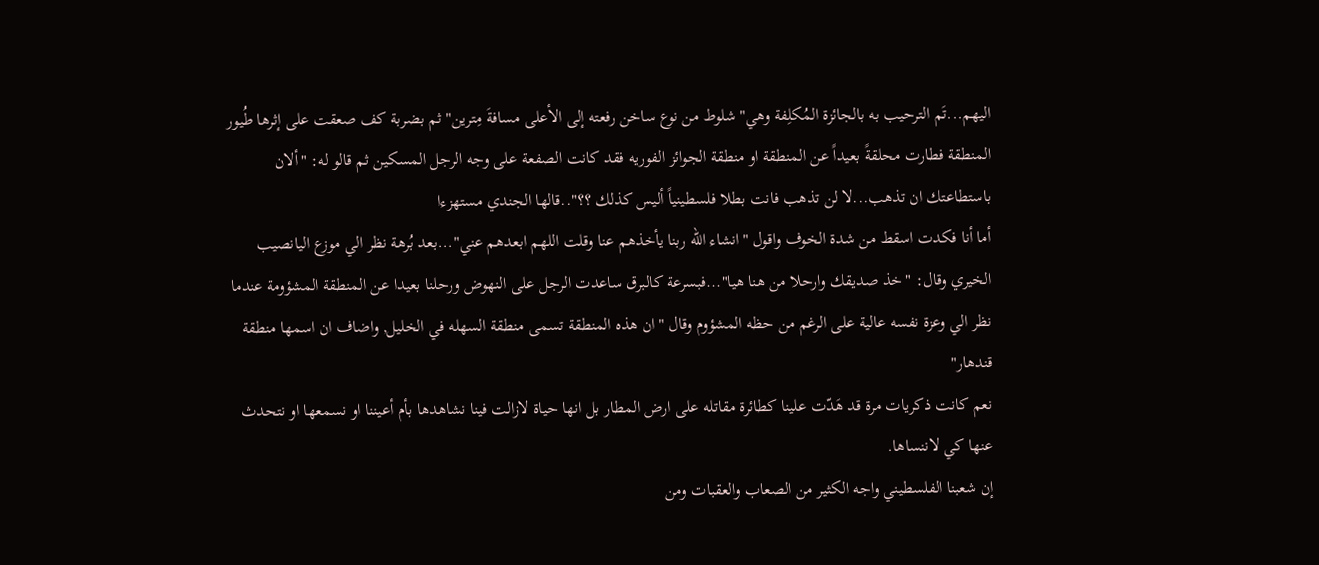اليهم...تَم الترحيب به بالجائزة المُكلِفة وهي" شلوط من نوع ساخن رفعته إلى الأعلى مسافةَ مِترين" ثم بضربة كف صعقت على إثرها طُيور المنطقة فطارت محلقةً بعيداً عن المنطقة او منطقة الجوائز الفوريه فقد كانت الصفعة على وجه الرجل المسكين ثم قالو له: "ألان باستطاعتك ان تذهب...لا لن تذهب فانت بطلا فلسطينياً أليس كذلك ؟؟"..قالها الجندي مستهزءا
أما أنا فكدت اسقط من شدة الخوف واقول "انشاء الله ربنا يأخذهم عنا وقلت اللهم ابعدهم عني"...بعد بُرهة نظر الي موزع اليانصيب الخيري وقال: "خذ صديقك وارحلا من هنا هيا"...فبسرعة كالبرق ساعدت الرجل على النهوض ورحلنا بعيدا عن المنطقة المشؤومة عندما نظر الي وعزة نفسه عالية على الرغم من حظه المشؤوم وقال "ان هذه المنطقة تسمى منطقة السهله في الخليل, واضاف ان اسمها منطقة قندهار"
نعم كانت ذكريات مرة قد هَدّت علينا كطائرة مقاتله على ارض المطار بل انها حياة لازالت فينا نشاهدها بأم أعيننا او نسمعها او نتحدث عنها كي لاننساها.
إن شعبنا الفلسطيني واجه الكثير من الصعاب والعقبات ومن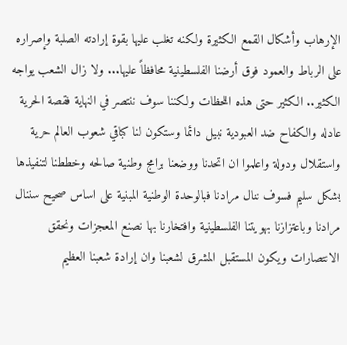الإرهاب وأشكال القمع الكثيرة ولكنه تغلب عليها بقوة إرادته الصلبة وإصراره على الرباط والعمود فوق أرضنا الفلسطينية محافظاً عليها... ولا زال الشعب يواجه الكثير.. الكثير حتى هذه اللحظات ولكننا سوف ننتصر في النهاية فقصة الحرية عادله والكفاح ضد العبودية نبيل دائما وستكون لنا كباقي شعوب العالم حرية واستقلال ودولة واعلموا ان اتحدنا ووضعنا برامج وطنية صالحه وخططنا لتنفيذها بشكل سليم فسوف ننال مرادنا فبالوحدة الوطنية المبنية على اساس صحيح سننال مرادنا وباعتزازنا بهويتنا الفلسطينية وافتخارنا بها نصنع المعجزات ونحقق الانتصارات ويكون المستقبل المشرق لشعبنا وان إرادة شعبنا العظيم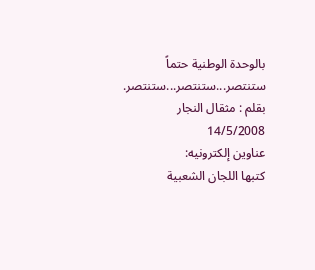بالوحدة الوطنية حتماً ستنتصر...ستنتصر...ستنتصر.
بقلم : مثقال النجار 14/5/2008
عناوين إلكترونيه:
كتبها اللجان الشعبية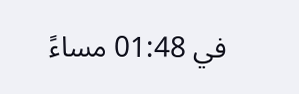في 01:48 مساءً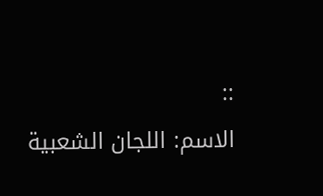::
الاسم: اللجان الشعبية